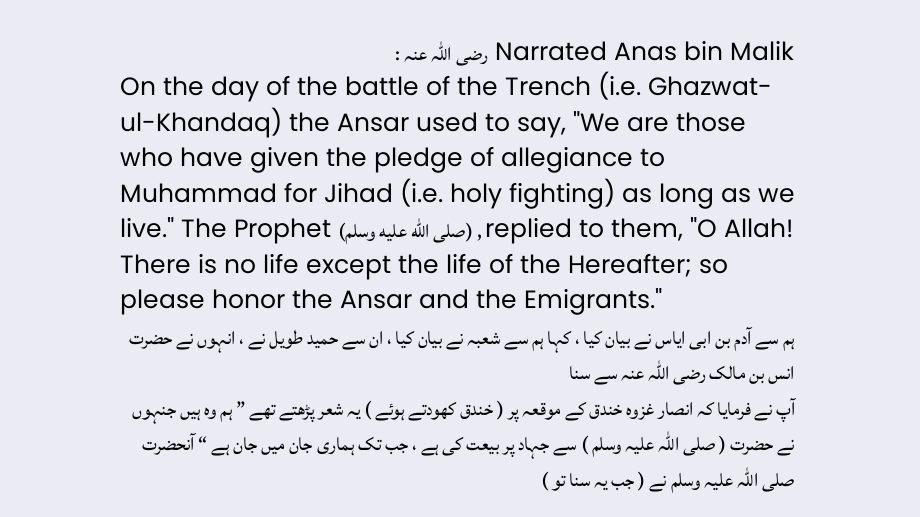Narrated Anas bin Malik رضی اللہ عنہ :
On the day of the battle of the Trench (i.e. Ghazwat-ul-Khandaq) the Ansar used to say, "We are those who have given the pledge of allegiance to Muhammad for Jihad (i.e. holy fighting) as long as we live." The Prophet (صلى الله عليه وسلم) , replied to them, "O Allah! There is no life except the life of the Hereafter; so please honor the Ansar and the Emigrants."
ہم سے آدم بن ابی ایاس نے بیان کیا ، کہا ہم سے شعبہ نے بیان کیا ، ان سے حمید طویل نے ، انہوں نے حضرت انس بن مالک رضی اللہ عنہ سے سنا
آپ نے فرمایا کہ انصار غزوہ خندق کے موقعہ پر ( خندق کھودتے ہوئے ) یہ شعر پڑھتے تھے ” ہم وہ ہیں جنہوں نے حضرت ( صلی اللہ علیہ وسلم ) سے جہاد پر بیعت کی ہے ، جب تک ہماری جان میں جان ہے “ آنحضرت صلی اللہ علیہ وسلم نے ( جب یہ سنا تو )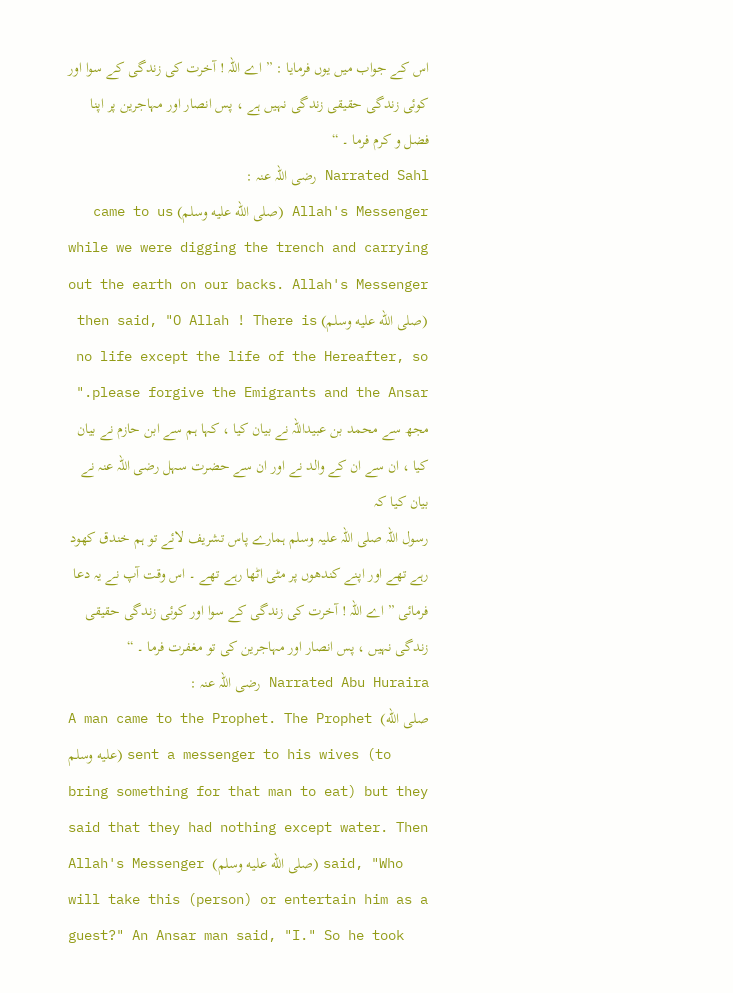اس کے جواب میں یوں فرمایا : ” اے اللہ ! آخرت کی زندگی کے سوا اور کوئی زندگی حقیقی زندگی نہیں ہے ، پس انصار اور مہاجرین پر اپنا فضل و کرم فرما ۔ “
Narrated Sahl رضی اللہ عنہ :
Allah's Messenger (صلى الله عليه وسلم) came to us while we were digging the trench and carrying out the earth on our backs. Allah's Messenger (صلى الله عليه وسلم) then said, "O Allah ! There is no life except the life of the Hereafter, so please forgive the Emigrants and the Ansar."
مجھ سے محمد بن عبیداللہ نے بیان کیا ، کہا ہم سے ابن حازم نے بیان کیا ، ان سے ان کے والد نے اور ان سے حضرت سہل رضی اللہ عنہ نے بیان کیا کہ
رسول اللہ صلی اللہ علیہ وسلم ہمارے پاس تشریف لائے تو ہم خندق کھود رہے تھے اور اپنے کندھوں پر مٹی اٹھا رہے تھے ۔ اس وقت آپ نے یہ دعا فرمائی ” اے اللہ ! آخرت کی زندگی کے سوا اور کوئی زندگی حقیقی زندگی نہیں ، پس انصار اور مہاجرین کی تو مغفرت فرما ۔ “
Narrated Abu Huraira رضی اللہ عنہ :
A man came to the Prophet. The Prophet (صلى الله عليه وسلم) sent a messenger to his wives (to bring something for that man to eat) but they said that they had nothing except water. Then Allah's Messenger (صلى الله عليه وسلم) said, "Who will take this (person) or entertain him as a guest?" An Ansar man said, "I." So he took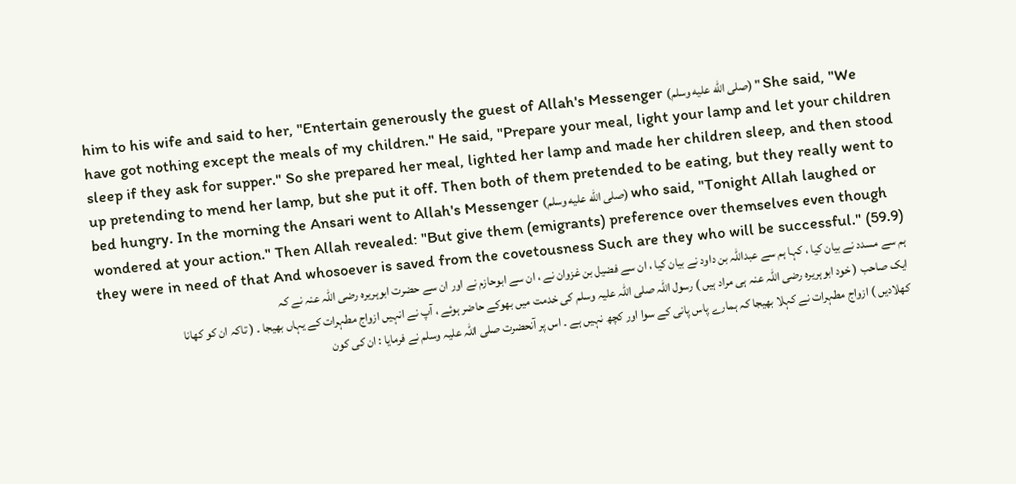him to his wife and said to her, "Entertain generously the guest of Allah's Messenger (صلى الله عليه وسلم) " She said, "We have got nothing except the meals of my children." He said, "Prepare your meal, light your lamp and let your children sleep if they ask for supper." So she prepared her meal, lighted her lamp and made her children sleep, and then stood up pretending to mend her lamp, but she put it off. Then both of them pretended to be eating, but they really went to bed hungry. In the morning the Ansari went to Allah's Messenger (صلى الله عليه وسلم) who said, "Tonight Allah laughed or wondered at your action." Then Allah revealed: "But give them (emigrants) preference over themselves even though they were in need of that And whosoever is saved from the covetousness Such are they who will be successful." (59.9)
ہم سے مسدد نے بیان کیا ، کہا ہم سے عبداللہ بن داود نے بیان کیا ، ان سے فضیل بن غزوان نے ، ان سے ابوحازم نے اور ان سے حضرت ابوہریرہ رضی اللہ عنہ نے کہ
ایک صاحب ( خود ابوہریرہ رضی اللہ عنہ ہی مراد ہیں ) رسول اللہ صلی اللہ علیہ وسلم کی خدمت میں بھوکے حاضر ہوئے ، آپ نے انہیں ازواج مطہرات کے یہاں بھیجا ۔ ( تاکہ ان کو کھانا کھلادیں ) ازواج مطہرات نے کہلا بھیجا کہ ہمارے پاس پانی کے سوا اور کچھ نہیں ہے ۔ اس پر آنحضرت صلی اللہ علیہ وسلم نے فرمایا : ان کی کون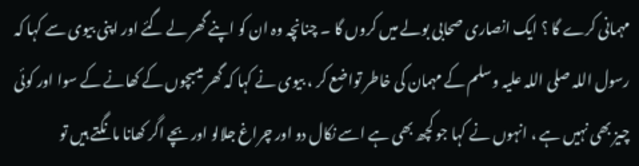مہمانی کرے گا ؟ ایک انصاری صحابی بولے میں کروں گا ۔ چنانچہ وہ ان کو اپنے گھر لے گئے اور اپنی بیوی سے کہا کہ رسول اللہ صلی اللہ علیہ وسلم کے مہمان کی خاطر تواضع کر ، بیوی نے کہا کہ گھر میںبچوں کے کھانے کے سوا اور کوئی چیز بھی نہیں ہے ، انہوں نے کہا جو کچھ بھی ہے اسے نکال دو اور چراغ جلالو اور بچے اگر کھانا مانگتے ہیں تو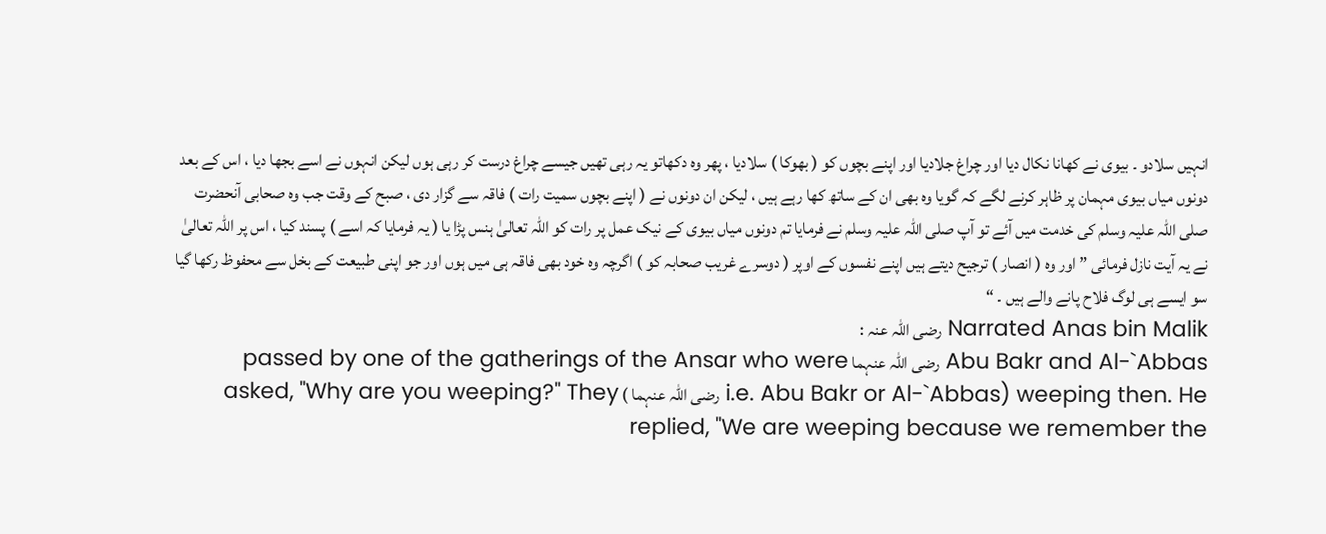انہیں سلادو ۔ بیوی نے کھانا نکال دیا اور چراغ جلادیا اور اپنے بچوں کو ( بھوکا ) سلادیا ، پھر وہ دکھاتو یہ رہی تھیں جیسے چراغ درست کر رہی ہوں لیکن انہوں نے اسے بجھا دیا ، اس کے بعد دونوں میاں بیوی مہمان پر ظاہر کرنے لگے کہ گویا وہ بھی ان کے ساتھ کھا رہے ہیں ، لیکن ان دونوں نے ( اپنے بچوں سمیت رات ) فاقہ سے گزار دی ، صبح کے وقت جب وہ صحابی آنحضرت صلی اللہ علیہ وسلم کی خدمت میں آئے تو آپ صلی اللہ علیہ وسلم نے فرمایا تم دونوں میاں بیوی کے نیک عمل پر رات کو اللہ تعالیٰ ہنس پڑا یا ( یہ فرمایا کہ اسے ) پسند کیا ، اس پر اللہ تعالیٰ نے یہ آیت نازل فرمائی ” اور وہ ( انصار ) ترجیح دیتے ہیں اپنے نفسوں کے اوپر ( دوسرے غریب صحابہ کو ) اگرچہ وہ خود بھی فاقہ ہی میں ہوں اور جو اپنی طبیعت کے بخل سے محفوظ رکھا گیا سو ایسے ہی لوگ فلاح پانے والے ہیں ۔ “
Narrated Anas bin Malik رضی اللہ عنہ :
Abu Bakr and Al-`Abbas رضی اللہ عنہما passed by one of the gatherings of the Ansar who were weeping then. He (i.e. Abu Bakr or Al-`Abbas رضی اللہ عنہما ) asked, "Why are you weeping?" They replied, "We are weeping because we remember the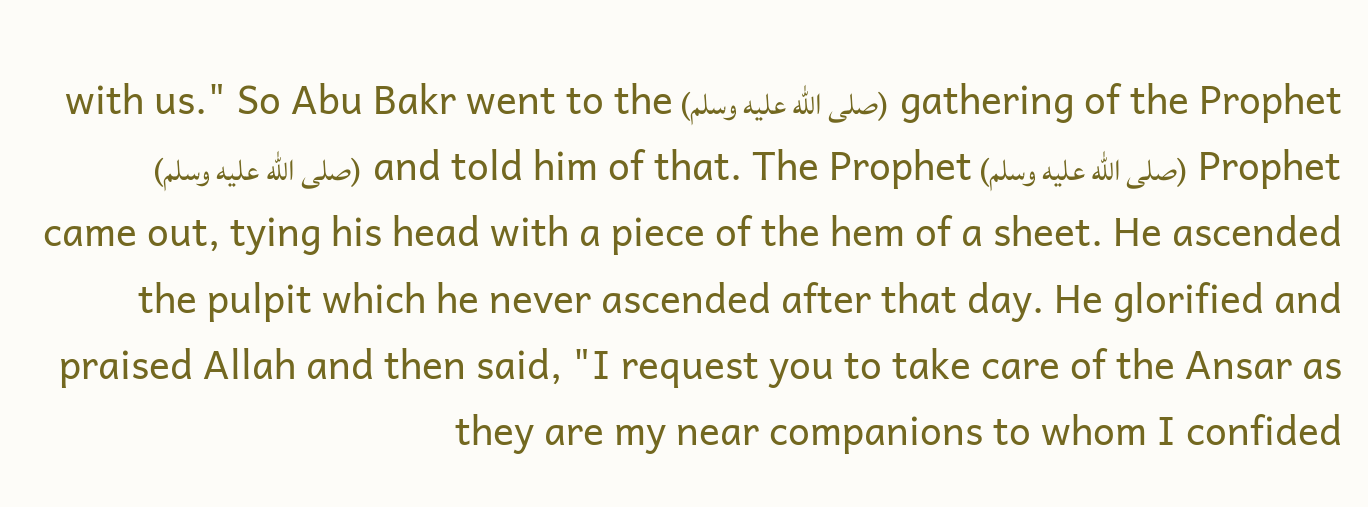gathering of the Prophet (صلى الله عليه وسلم) with us." So Abu Bakr went to the Prophet (صلى الله عليه وسلم) and told him of that. The Prophet (صلى الله عليه وسلم) came out, tying his head with a piece of the hem of a sheet. He ascended the pulpit which he never ascended after that day. He glorified and praised Allah and then said, "I request you to take care of the Ansar as they are my near companions to whom I confided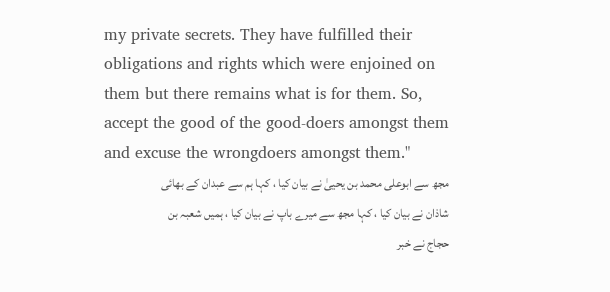my private secrets. They have fulfilled their obligations and rights which were enjoined on them but there remains what is for them. So, accept the good of the good-doers amongst them and excuse the wrongdoers amongst them."
مجھ سے ابوعلی محمد بن یحییٰ نے بیان کیا ، کہا ہم سے عبدان کے بھائی شاذان نے بیان کیا ، کہا مجھ سے میرے باپ نے بیان کیا ، ہمیں شعبہ بن حجاج نے خبر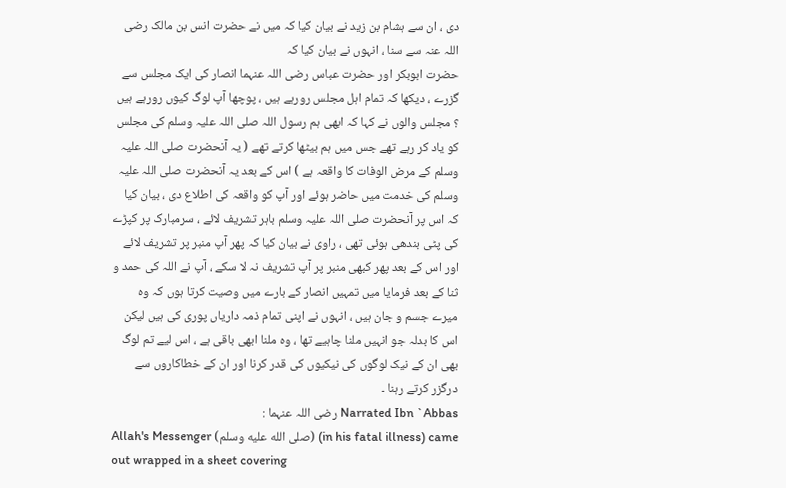دی ، ان سے ہشام بن زید نے بیان کیا کہ میں نے حضرت انس بن مالک رضی اللہ عنہ سے سنا ، انہوں نے بیان کیا کہ
حضرت ابوبکر اور حضرت عباس رضی اللہ عنہما انصار کی ایک مجلس سے گزرے ، دیکھا کہ تمام اہل مجلس رورہے ہیں ، پوچھا آپ لوگ کیوں رورہے ہیں ؟ مجلس والوں نے کہا کہ ابھی ہم رسول اللہ صلی اللہ علیہ وسلم کی مجلس کو یاد کر رہے تھے جس میں ہم بیٹھا کرتے تھے ( یہ آنحضرت صلی اللہ علیہ وسلم کے مرض الوفات کا واقعہ ہے ) اس کے بعد یہ آنحضرت صلی اللہ علیہ وسلم کی خدمت میں حاضر ہوئے اور آپ کو واقعہ کی اطلاع دی ، بیان کیا کہ اس پر آنحضرت صلی اللہ علیہ وسلم باہر تشریف لائے ، سرمبارک پر کپڑے کی پٹی بندھی ہوئی تھی ، راوی نے بیان کیا کہ پھر آپ منبر پر تشریف لائے اور اس کے بعد پھر کبھی منبر پر آپ تشریف نہ لا سکے ، آپ نے اللہ کی حمد و ثنا کے بعد فرمایا میں تمہیں انصار کے بارے میں وصیت کرتا ہوں کہ وہ میرے جسم و جان ہیں ، انہوں نے اپنی تمام ذمہ داریاں پوری کی ہیں لیکن اس کا بدلہ جو انہیں ملنا چاہیے تھا ، وہ ملنا ابھی باقی ہے ، اس لیے تم لوگ بھی ان کے نیک لوگوں کی نیکیوں کی قدر کرنا اور ان کے خطاکاروں سے درگزر کرتے رہنا ۔
Narrated Ibn `Abbas رضی اللہ عنہما :
Allah's Messenger (صلى الله عليه وسلم) (in his fatal illness) came out wrapped in a sheet covering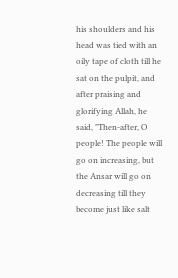his shoulders and his head was tied with an oily tape of cloth till he sat on the pulpit, and after praising and glorifying Allah, he said, "Then-after, O people! The people will go on increasing, but the Ansar will go on decreasing till they become just like salt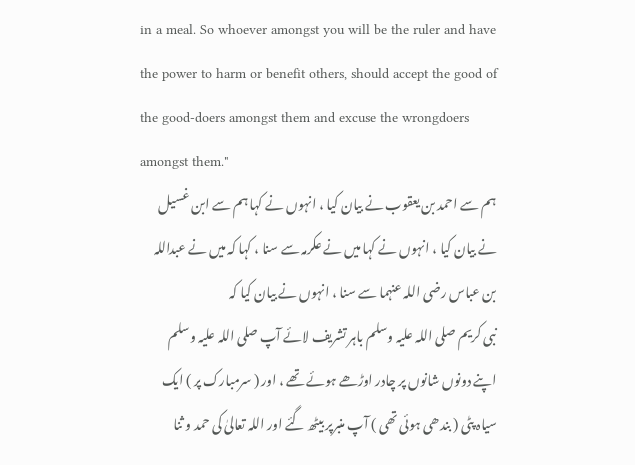in a meal. So whoever amongst you will be the ruler and have the power to harm or benefit others, should accept the good of the good-doers amongst them and excuse the wrongdoers amongst them."
ہم سے احمد بن یعقوب نے بیان کیا ، انہوں نے کہا ہم سے ابن غسیل نے بیان کیا ، انہوں نے کہا میں نے عکرمہ سے سنا ، کہا کہ میں نے عبداللہ بن عباس رضی اللہ عنہما سے سنا ، انہوں نے بیان کیا کہ
نبی کریم صلی اللہ علیہ وسلم باہر تشریف لائے آپ صلی اللہ علیہ وسلم اپنے دونوں شانوں پر چادر اوڑھے ہوئے تھے ، اور ( سرمبارک پر ) ایک سیاہ پٹی ( بندھی ہوئی تھی ) آپ منبرپر بیٹھ گئے اور اللہ تعالیٰ کی حمد و ثنا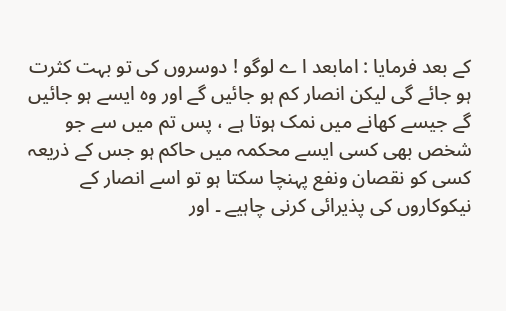کے بعد فرمایا : امابعد ا ے لوگو ! دوسروں کی تو بہت کثرت ہو جائے گی لیکن انصار کم ہو جائیں گے اور وہ ایسے ہو جائیں گے جیسے کھانے میں نمک ہوتا ہے ، پس تم میں سے جو شخص بھی کسی ایسے محکمہ میں حاکم ہو جس کے ذریعہ کسی کو نقصان ونفع پہنچا سکتا ہو تو اسے انصار کے نیکوکاروں کی پذیرائی کرنی چاہیے ۔ اور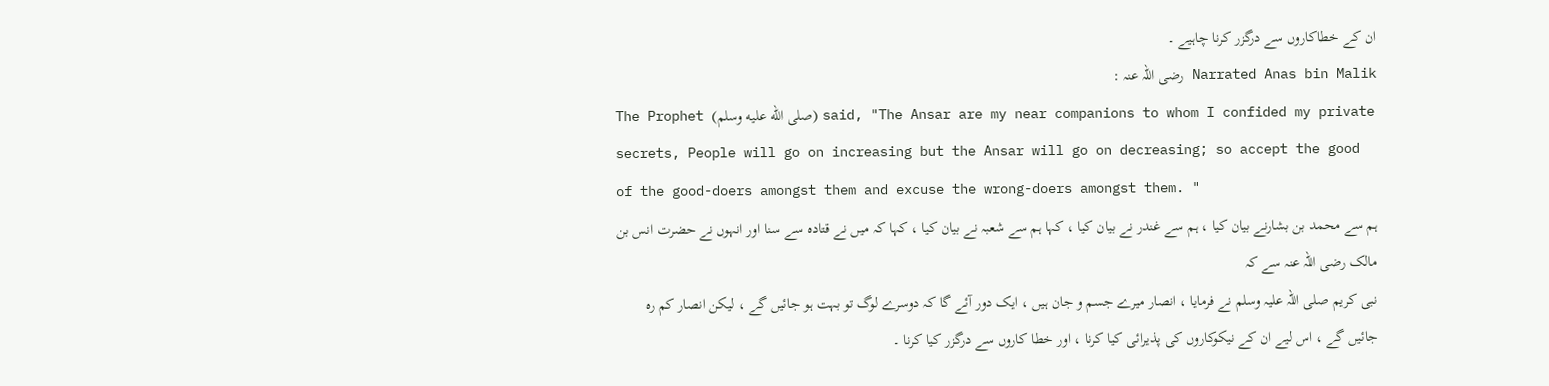ان کے خطاکاروں سے درگزر کرنا چاہیے ۔
Narrated Anas bin Malik رضی اللہ عنہ :
The Prophet (صلى الله عليه وسلم) said, "The Ansar are my near companions to whom I confided my private secrets, People will go on increasing but the Ansar will go on decreasing; so accept the good of the good-doers amongst them and excuse the wrong-doers amongst them. "
ہم سے محمد بن بشارنے بیان کیا ، ہم سے غندر نے بیان کیا ، کہا ہم سے شعبہ نے بیان کیا ، کہا کہ میں نے قتادہ سے سنا اور انہوں نے حضرت انس بن مالک رضی اللہ عنہ سے کہ
نبی کریم صلی اللہ علیہ وسلم نے فرمایا ، انصار میرے جسم و جان ہیں ، ایک دور آئے گا کہ دوسرے لوگ تو بہت ہو جائیں گے ، لیکن انصار کم رہ جائیں گے ، اس لیے ان کے نیکوکاروں کی پذیرائی کیا کرنا ، اور خطا کاروں سے درگزر کیا کرنا ۔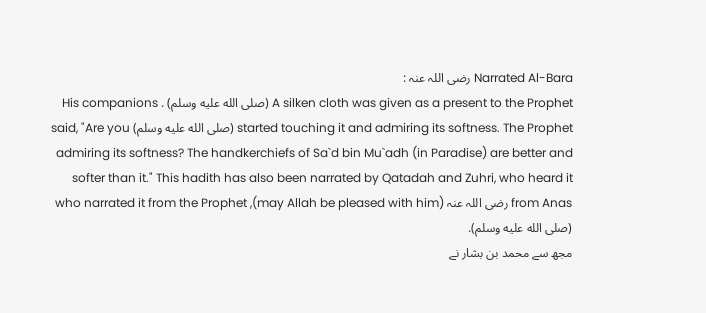Narrated Al-Bara رضی اللہ عنہ :
A silken cloth was given as a present to the Prophet (صلى الله عليه وسلم) . His companions started touching it and admiring its softness. The Prophet (صلى الله عليه وسلم) said, "Are you admiring its softness? The handkerchiefs of Sa`d bin Mu`adh (in Paradise) are better and softer than it." This hadith has also been narrated by Qatadah and Zuhri, who heard it from Anas رضی اللہ عنہ (may Allah be pleased with him), who narrated it from the Prophet (صلى الله عليه وسلم).
مجھ سے محمد بن بشار نے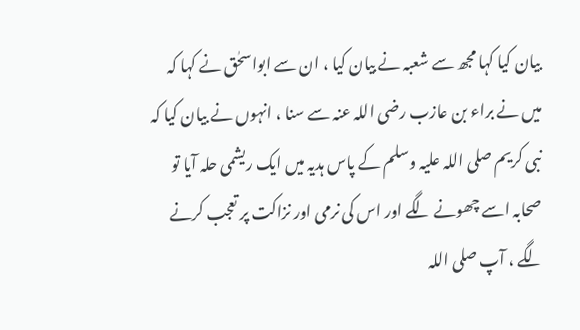بیان کیا کہا مجھ سے شعبہ نے بیان کیا ، ان سے ابواسحٰق نے کہا کہ میں نے براء بن عازب رضی اللہ عنہ سے سنا ، انہوں نے بیان کیا کہ
نبی کریم صلی اللہ علیہ وسلم کے پاس ہدیہ میں ایک ریشمی حلہ آیا تو صحابہ اسے چھونے لگے اور اس کی نرمی اور نزاکت پر تعجب کرنے لگے ، آپ صلی اللہ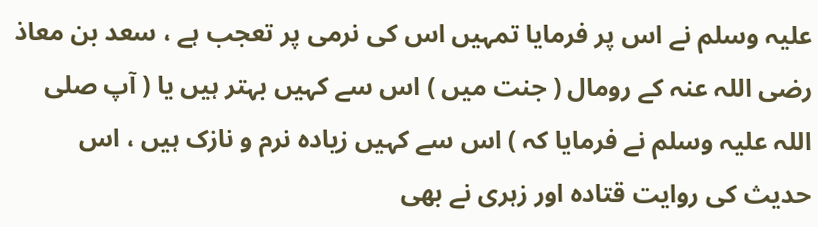علیہ وسلم نے اس پر فرمایا تمہیں اس کی نرمی پر تعجب ہے ، سعد بن معاذ رضی اللہ عنہ کے رومال ( جنت میں ) اس سے کہیں بہتر ہیں یا ( آپ صلی اللہ علیہ وسلم نے فرمایا کہ ) اس سے کہیں زیادہ نرم و نازک ہیں ، اس حدیث کی روایت قتادہ اور زہری نے بھی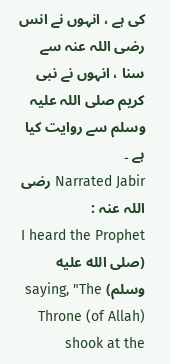کی ہے ، انہوں نے انس رضی اللہ عنہ سے سنا ، انہوں نے نبی کریم صلی اللہ علیہ وسلم سے روایت کیا ہے ۔
Narrated Jabir رضی اللہ عنہ :
I heard the Prophet (صلى الله عليه وسلم) saying, "The Throne (of Allah) shook at the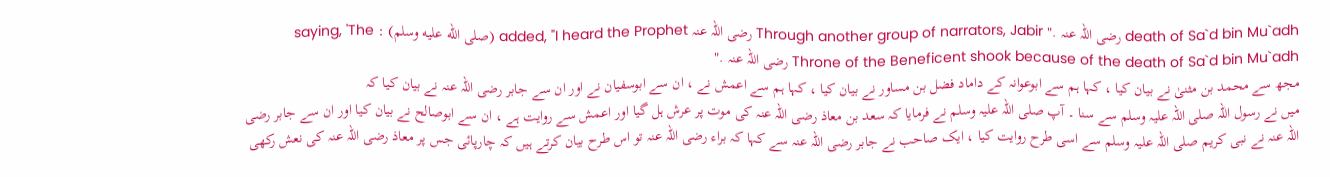death of Sa`d bin Mu`adh رضی اللہ عنہ ." Through another group of narrators, Jabir رضی اللہ عنہ added, "I heard the Prophet (صلى الله عليه وسلم) : saying, 'The Throne of the Beneficent shook because of the death of Sa`d bin Mu`adh رضی اللہ عنہ ."
مجھ سے محمد بن مثنیٰ نے بیان کیا ، کہا ہم سے ابوعوانہ کے داماد فضل بن مساور نے بیان کیا ، کہا ہم سے اعمش نے ، ان سے ابوسفیان نے اور ان سے جابر رضی اللہ عنہ نے بیان کیا کہ
میں نے رسول اللہ صلی اللہ علیہ وسلم سے سنا ۔ آپ صلی اللہ علیہ وسلم نے فرمایا کہ سعد بن معاذ رضی اللہ عنہ کی موت پر عرش ہل گیا اور اعمش سے روایت ہے ، ان سے ابوصالح نے بیان کیا اور ان سے جابر رضی اللہ عنہ نے نبی کریم صلی اللہ علیہ وسلم سے اسی طرح روایت کیا ، ایک صاحب نے جابر رضی اللہ عنہ سے کہا کہ براء رضی اللہ عنہ تو اس طرح بیان کرتے ہیں کہ چارپائی جس پر معاذ رضی اللہ عنہ کی نعش رکھی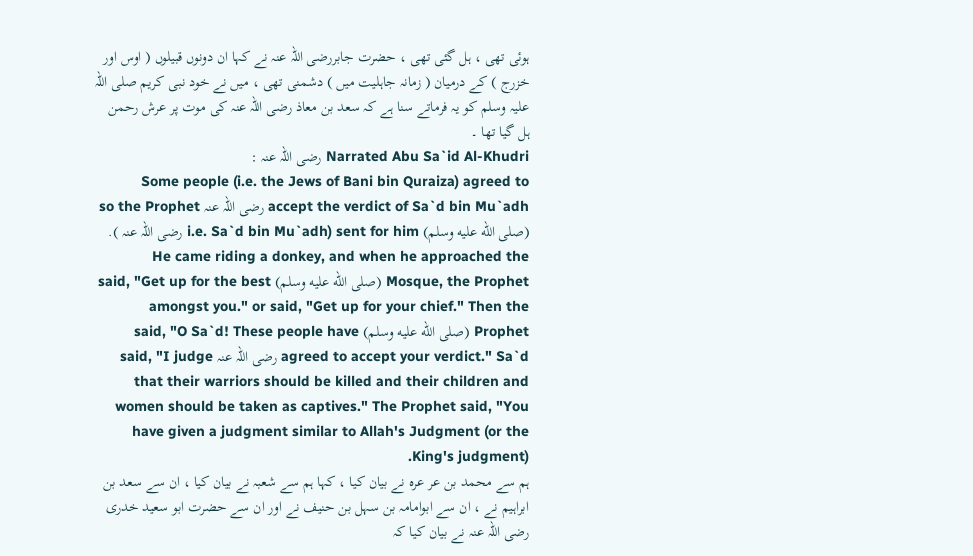ہوئی تھی ، ہل گئی تھی ، حضرت جابررضی اللہ عنہ نے کہا ان دونوں قبیلوں ( اوس اور خزرج ) کے درمیان ( زمانہ جاہلیت میں ) دشمنی تھی ، میں نے خود نبی کریم صلی اللہ علیہ وسلم کو یہ فرماتے سنا ہے کہ سعد بن معاذ رضی اللہ عنہ کی موت پر عرش رحمن ہل گیا تھا ۔
Narrated Abu Sa`id Al-Khudri رضی اللہ عنہ :
Some people (i.e. the Jews of Bani bin Quraiza) agreed to accept the verdict of Sa`d bin Mu`adh رضی اللہ عنہ so the Prophet (صلى الله عليه وسلم) sent for him (i.e. Sa`d bin Mu`adh رضی اللہ عنہ ). He came riding a donkey, and when he approached the Mosque, the Prophet (صلى الله عليه وسلم) said, "Get up for the best amongst you." or said, "Get up for your chief." Then the Prophet (صلى الله عليه وسلم) said, "O Sa`d! These people have agreed to accept your verdict." Sa`d رضی اللہ عنہ said, "I judge that their warriors should be killed and their children and women should be taken as captives." The Prophet said, "You have given a judgment similar to Allah's Judgment (or the King's judgment).
ہم سے محمد بن عر عرہ نے بیان کیا ، کہا ہم سے شعبہ نے بیان کیا ، ان سے سعد بن ابراہیم نے ، ان سے ابوامامہ بن سہل بن حنیف نے اور ان سے حضرت ابو سعید خدری رضی اللہ عنہ نے بیان کیا کہ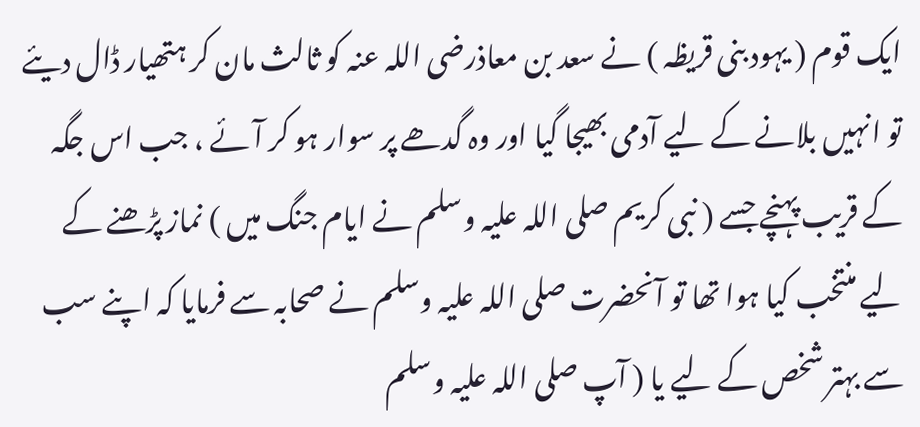ایک قوم ( یہود بنی قریظہ ) نے سعد بن معاذرضی اللہ عنہ کو ثالث مان کر ہتھیار ڈال دیئے تو انہیں بلانے کے لیے آدمی بھیجا گیا اور وہ گدھے پر سوار ہو کر آئے ، جب اس جگہ کے قریب پہنچے جسے ( نبی کریم صلی اللہ علیہ وسلم نے ایام جنگ میں ) نماز پڑھنے کے لیے منتخب کیا ہوا تھا تو آنحضرت صلی اللہ علیہ وسلم نے صحابہ سے فرمایا کہ اپنے سب سے بہتر شخص کے لیے یا ( آپ صلی اللہ علیہ وسلم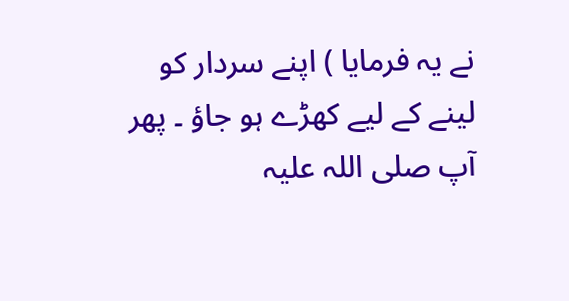نے یہ فرمایا ) اپنے سردار کو لینے کے لیے کھڑے ہو جاؤ ۔ پھر آپ صلی اللہ علیہ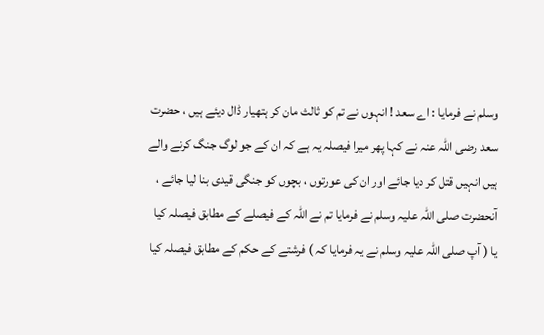وسلم نے فرمایا : اے سعد ! انہوں نے تم کو ثالث مان کر ہتھیار ڈال دیئے ہیں ، حضرت سعد رضی اللہ عنہ نے کہا پھر میرا فیصلہ یہ ہے کہ ان کے جو لوگ جنگ کرنے والے ہیں انہیں قتل کر دیا جائے اور ان کی عورتوں ، بچوں کو جنگی قیدی بنا لیا جائے ، آنحضرت صلی اللہ علیہ وسلم نے فرمایا تم نے اللہ کے فیصلے کے مطابق فیصلہ کیا یا ( آپ صلی اللہ علیہ وسلم نے یہ فرمایا کہ ) فرشتے کے حکم کے مطابق فیصلہ کیا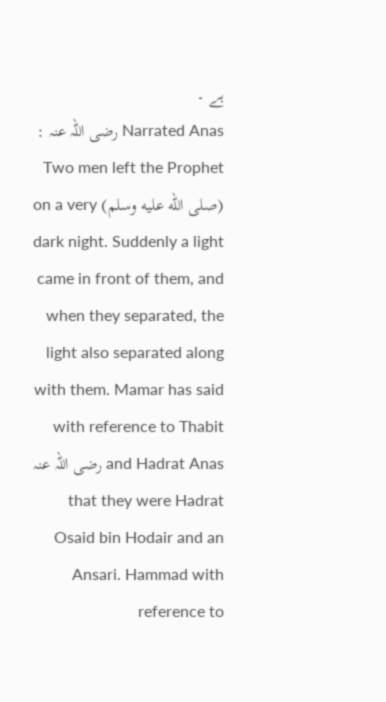ہے ۔
Narrated Anas رضی اللہ عنہ :
Two men left the Prophet (صلى الله عليه وسلم) on a very dark night. Suddenly a light came in front of them, and when they separated, the light also separated along with them. Mamar has said with reference to Thabit and Hadrat Anas رضی اللہ عنہ that they were Hadrat Osaid bin Hodair and an Ansari. Hammad with reference to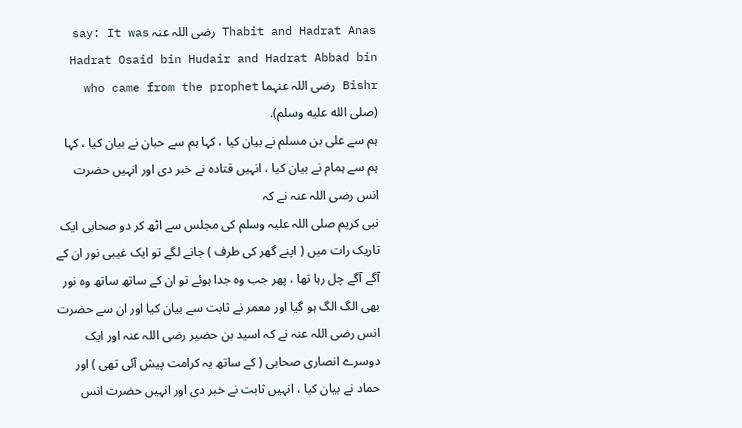Thabit and Hadrat Anas رضی اللہ عنہ say: It was Hadrat Osaid bin Hudair and Hadrat Abbad bin Bishr رضی اللہ عنہما who came from the prophet (صلى الله عليه وسلم).
ہم سے علی بن مسلم نے بیان کیا ، کہا ہم سے حبان نے بیان کیا ، کہا ہم سے ہمام نے بیان کیا ، انہیں قتادہ نے خبر دی اور انہیں حضرت انس رضی اللہ عنہ نے کہ
نبی کریم صلی اللہ علیہ وسلم کی مجلس سے اٹھ کر دو صحابی ایک تاریک رات میں ( اپنے گھر کی طرف ) جانے لگے تو ایک غیبی نور ان کے آگے آگے چل رہا تھا ، پھر جب وہ جدا ہوئے تو ان کے ساتھ ساتھ وہ نور بھی الگ الگ ہو گیا اور معمر نے ثابت سے بیان کیا اور ان سے حضرت انس رضی اللہ عنہ نے کہ اسید بن حضیر رضی اللہ عنہ اور ایک دوسرے انصاری صحابی ( کے ساتھ یہ کرامت پیش آئی تھی ) اور حماد نے بیان کیا ، انہیں ثابت نے خبر دی اور انہیں حضرت انس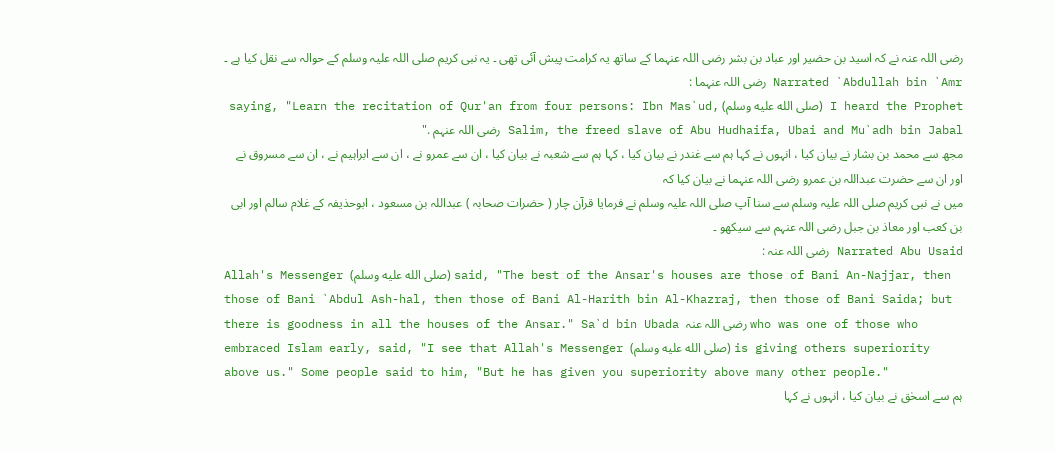رضی اللہ عنہ نے کہ اسید بن حضیر اور عباد بن بشر رضی اللہ عنہما کے ساتھ یہ کرامت پیش آئی تھی ۔ یہ نبی کریم صلی اللہ علیہ وسلم کے حوالہ سے نقل کیا ہے ۔
Narrated `Abdullah bin `Amr رضی اللہ عنہما :
I heard the Prophet (صلى الله عليه وسلم) saying, "Learn the recitation of Qur'an from four persons: Ibn Mas`ud, Salim, the freed slave of Abu Hudhaifa, Ubai and Mu`adh bin Jabal رضی اللہ عنہم ."
مجھ سے محمد بن بشار نے بیان کیا ، انہوں نے کہا ہم سے غندر نے بیان کیا ، کہا ہم سے شعبہ نے بیان کیا ، ان سے عمرو نے ، ان سے ابراہیم نے ، ان سے مسروق نے اور ان سے حضرت عبداللہ بن عمرو رضی اللہ عنہما نے بیان کیا کہ
میں نے نبی کریم صلی اللہ علیہ وسلم سے سنا آپ صلی اللہ علیہ وسلم نے فرمایا قرآن چار ( حضرات صحابہ ) عبداللہ بن مسعود ، ابوحذیفہ کے غلام سالم اور ابی بن کعب اور معاذ بن جبل رضی اللہ عنہم سے سیکھو ۔
Narrated Abu Usaid رضی اللہ عنہ :
Allah's Messenger (صلى الله عليه وسلم) said, "The best of the Ansar's houses are those of Bani An-Najjar, then those of Bani `Abdul Ash-hal, then those of Bani Al-Harith bin Al-Khazraj, then those of Bani Saida; but there is goodness in all the houses of the Ansar." Sa`d bin Ubada رضی اللہ عنہ who was one of those who embraced Islam early, said, "I see that Allah's Messenger (صلى الله عليه وسلم) is giving others superiority above us." Some people said to him, "But he has given you superiority above many other people."
ہم سے اسحٰق نے بیان کیا ، انہوں نے کہا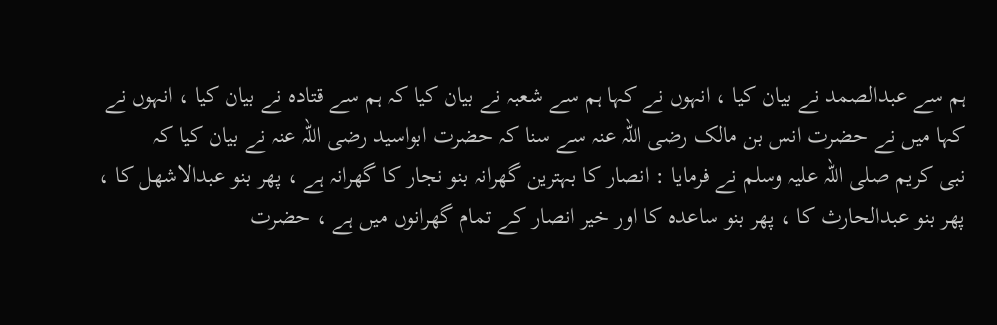ہم سے عبدالصمد نے بیان کیا ، انہوں نے کہا ہم سے شعبہ نے بیان کیا کہ ہم سے قتادہ نے بیان کیا ، انہوں نے کہا میں نے حضرت انس بن مالک رضی اللہ عنہ سے سنا کہ حضرت ابواسید رضی اللہ عنہ نے بیان کیا کہ
نبی کریم صلی اللہ علیہ وسلم نے فرمایا : انصار کا بہترین گھرانہ بنو نجار کا گھرانہ ہے ، پھر بنو عبدالاشھل کا ، پھر بنو عبدالحارث کا ، پھر بنو ساعدہ کا اور خیر انصار کے تمام گھرانوں میں ہے ، حضرت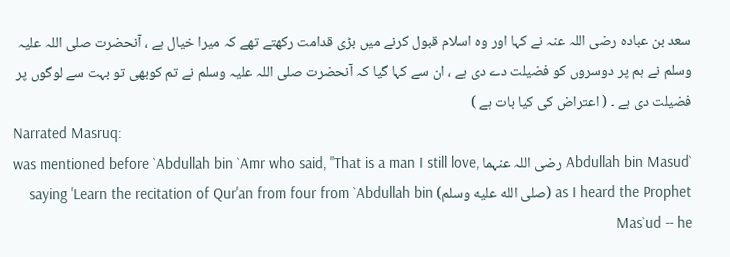سعد بن عبادہ رضی اللہ عنہ نے کہا اور وہ اسلام قبول کرنے میں بڑی قدامت رکھتے تھے کہ میرا خیال ہے ، آنحضرت صلی اللہ علیہ وسلم نے ہم پر دوسروں کو فضیلت دے دی ہے ، ان سے کہا گیا کہ آنحضرت صلی اللہ علیہ وسلم نے تم کوبھی تو بہت سے لوگوں پر فضیلت دی ہے ۔ ( اعتراض کی کیا بات ہے )
Narrated Masruq:
`Abdullah bin Masud رضی اللہ عنہما was mentioned before `Abdullah bin `Amr who said, "That is a man I still love, as I heard the Prophet (صلى الله عليه وسلم) saying 'Learn the recitation of Qur'an from four from `Abdullah bin Mas`ud -- he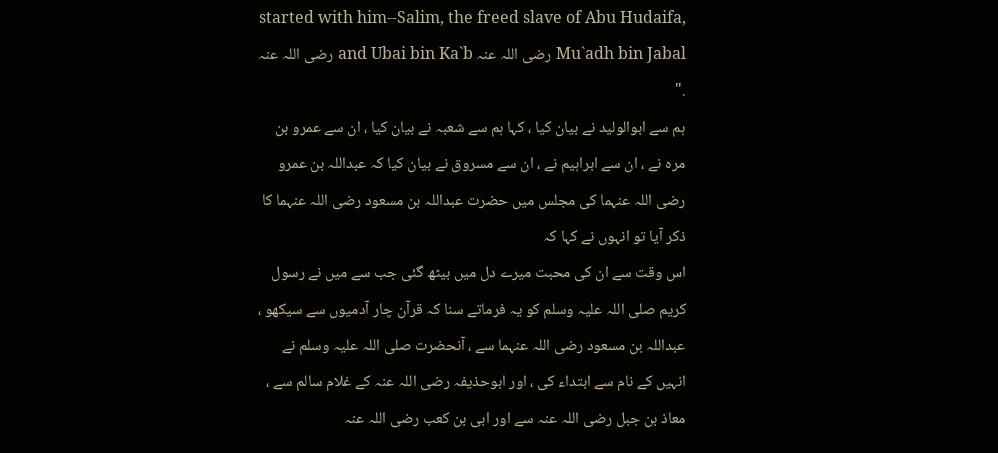started with him--Salim, the freed slave of Abu Hudaifa, Mu`adh bin Jabal رضی اللہ عنہ and Ubai bin Ka`b رضی اللہ عنہ ."
ہم سے ابوالولید نے بیان کیا ، کہا ہم سے شعبہ نے بیان کیا ، ان سے عمرو بن مرہ نے ، ان سے ابراہیم نے ، ان سے مسروق نے بیان کیا کہ عبداللہ بن عمرو رضی اللہ عنہما کی مجلس میں حضرت عبداللہ بن مسعود رضی اللہ عنہما کا ذکر آیا تو انہوں نے کہا کہ
اس وقت سے ان کی محبت میرے دل میں بیٹھ گئی جب سے میں نے رسول کریم صلی اللہ علیہ وسلم کو یہ فرماتے سنا کہ قرآن چار آدمیوں سے سیکھو ، عبداللہ بن مسعود رضی اللہ عنہما سے ، آنحضرت صلی اللہ علیہ وسلم نے انہیں کے نام سے ابتداء کی ، اور ابوحذیفہ رضی اللہ عنہ کے غلام سالم سے ، معاذ بن جبل رضی اللہ عنہ سے اور ابی بن کعب رضی اللہ عنہ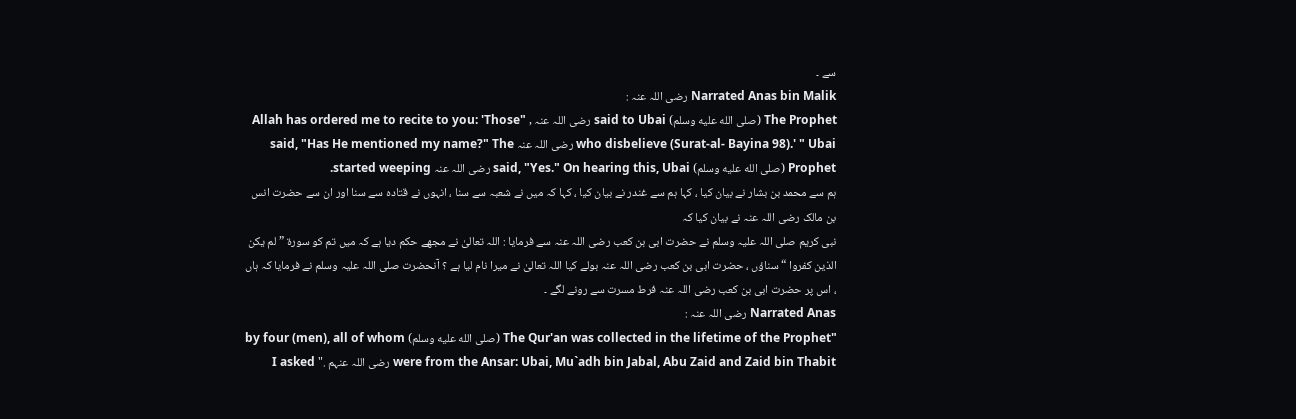سے ۔
Narrated Anas bin Malik رضی اللہ عنہ :
The Prophet (صلى الله عليه وسلم) said to Ubai رضی اللہ عنہ , "Allah has ordered me to recite to you: 'Those who disbelieve (Surat-al- Bayina 98).' " Ubai رضی اللہ عنہ said, "Has He mentioned my name?" The Prophet (صلى الله عليه وسلم) said, "Yes." On hearing this, Ubai رضی اللہ عنہ started weeping.
ہم سے محمد بن بشار نے بیان کیا ، کہا ہم سے غندر نے بیان کیا ، کہا کہ میں نے شعبہ سے سنا ، انہوں نے قتادہ سے سنا اور ان سے حضرت انس بن مالک رضی اللہ عنہ نے بیان کیا کہ
نبی کریم صلی اللہ علیہ وسلم نے حضرت ابی بن کعب رضی اللہ عنہ سے فرمایا : اللہ تعالیٰ نے مجھے حکم دیا ہے کہ میں تم کو سورۃ ” لم يكن الذين كفروا “ سناؤں ، حضرت ابی بن کعب رضی اللہ عنہ بولے کیا اللہ تعالیٰ نے میرا نام لیا ہے ؟ آنحضرت صلی اللہ علیہ وسلم نے فرمایا کہ ہاں ، اس پر حضرت ابی بن کعب رضی اللہ عنہ فرط مسرت سے رونے لگے ۔
Narrated Anas رضی اللہ عنہ :
"The Qur'an was collected in the lifetime of the Prophet (صلى الله عليه وسلم) by four (men), all of whom were from the Ansar: Ubai, Mu`adh bin Jabal, Abu Zaid and Zaid bin Thabit رضی اللہ عنہم ." I asked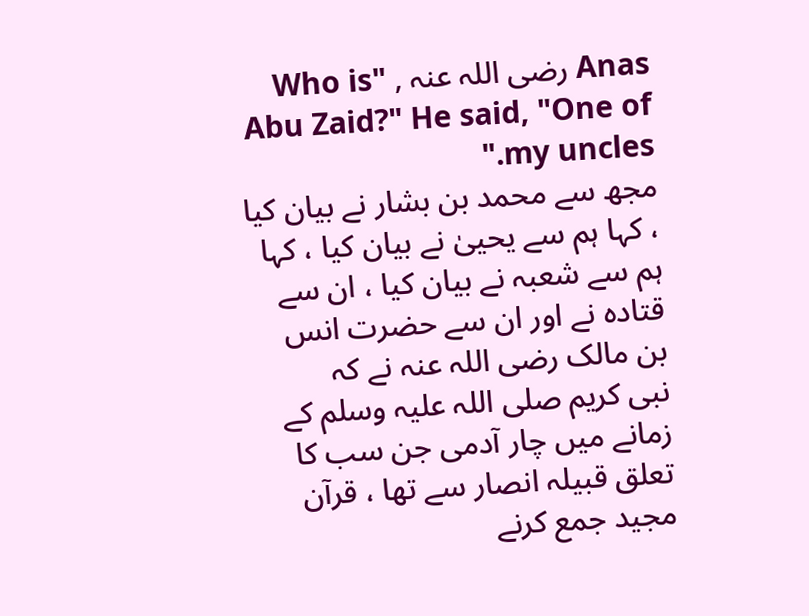Anas رضی اللہ عنہ , "Who is Abu Zaid?" He said, "One of my uncles."
مجھ سے محمد بن بشار نے بیان کیا ، کہا ہم سے یحییٰ نے بیان کیا ، کہا ہم سے شعبہ نے بیان کیا ، ان سے قتادہ نے اور ان سے حضرت انس بن مالک رضی اللہ عنہ نے کہ
نبی کریم صلی اللہ علیہ وسلم کے زمانے میں چار آدمی جن سب کا تعلق قبیلہ انصار سے تھا ، قرآن مجید جمع کرنے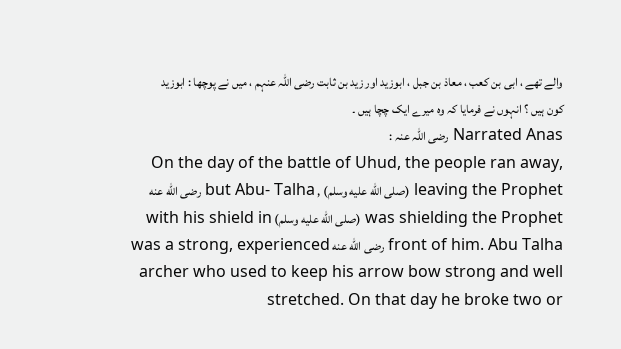والے تھے ، ابی بن کعب ، معاذ بن جبل ، ابوزید اور زید بن ثابت رضی اللہ عنہم ، میں نے پوچھا : ابوزید کون ہیں ؟ انہوں نے فرمایا کہ وہ میرے ایک چچا ہیں ۔
Narrated Anas رضی اللہ عنہ :
On the day of the battle of Uhud, the people ran away, leaving the Prophet (صلى الله عليه وسلم) , but Abu- Talha رضى الله عنه was shielding the Prophet (صلى الله عليه وسلم) with his shield in front of him. Abu Talha رضى الله عنه was a strong, experienced archer who used to keep his arrow bow strong and well stretched. On that day he broke two or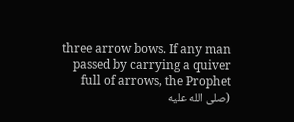three arrow bows. If any man passed by carrying a quiver full of arrows, the Prophet (صلى الله عليه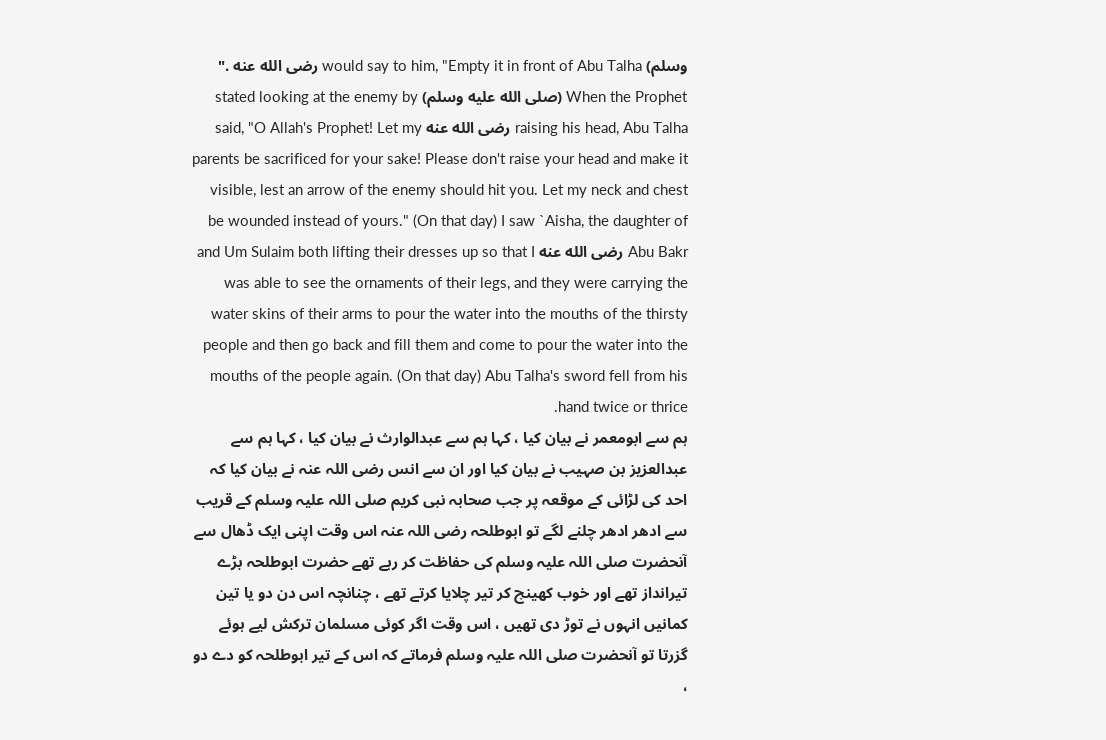وسلم) would say to him, "Empty it in front of Abu Talha رضى الله عنه ." When the Prophet (صلى الله عليه وسلم) stated looking at the enemy by raising his head, Abu Talha رضى الله عنه said, "O Allah's Prophet! Let my parents be sacrificed for your sake! Please don't raise your head and make it visible, lest an arrow of the enemy should hit you. Let my neck and chest be wounded instead of yours." (On that day) I saw `Aisha, the daughter of Abu Bakr رضى الله عنه and Um Sulaim both lifting their dresses up so that I was able to see the ornaments of their legs, and they were carrying the water skins of their arms to pour the water into the mouths of the thirsty people and then go back and fill them and come to pour the water into the mouths of the people again. (On that day) Abu Talha's sword fell from his hand twice or thrice.
ہم سے ابومعمر نے بیان کیا ، کہا ہم سے عبدالوارث نے بیان کیا ، کہا ہم سے عبدالعزیز بن صہیب نے بیان کیا اور ان سے انس رضی اللہ عنہ نے بیان کیا کہ
احد کی لڑائی کے موقعہ پر جب صحابہ نبی کریم صلی اللہ علیہ وسلم کے قریب سے ادھر ادھر چلنے لگے تو ابوطلحہ رضی اللہ عنہ اس وقت اپنی ایک ڈھال سے آنحضرت صلی اللہ علیہ وسلم کی حفاظت کر رہے تھے حضرت ابوطلحہ بڑے تیرانداز تھے اور خوب کھینچ کر تیر چلایا کرتے تھے ، چنانچہ اس دن دو یا تین کمانیں انہوں نے توڑ دی تھیں ، اس وقت اگر کوئی مسلمان ترکش لیے ہوئے گزرتا تو آنحضرت صلی اللہ علیہ وسلم فرماتے کہ اس کے تیر ابوطلحہ کو دے دو ،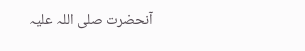آنحضرت صلی اللہ علیہ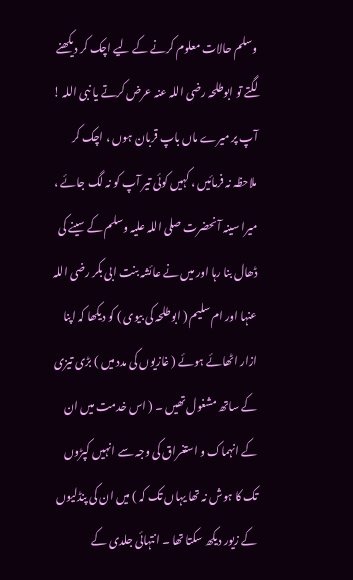وسلم حالات معلوم کرنے کے لیے اچک کر دیکھنے لگتے تو ابوطلحہ رضی اللہ عنہ عرض کرتے یا نبی اللہ ! آپ پر میرے ماں باپ قربان ہوں ، اچک کر ملاحظہ نہ فرمائیں ، کہیں کوئی تیر آپ کو نہ لگ جائے ، میرا سینہ آنحضرت صلی اللہ علیہ وسلم کے سینے کی ڈھال بنا رہا اور میں نے عائشہ بنت ابی بکر رضی اللہ عنہا اور ام سلیم ( ابوطلحہ کی بیوی ) کو دیکھا کہ اپنا ازار اٹھائے ہوئے ( غازیوں کی مدد میں ) بڑی تیزی کے ساتھ مشغول تھیں ۔ ( اس خدمت میں ان کے انہماک و استغراق کی وجہ سے انہیں کپڑوں تک کا ہوش نہ تھا یہاں تک کہ ) میں ان کی پنڈلیوں کے زیور دیکھ سکتا تھا ۔ انتہائی جلدی کے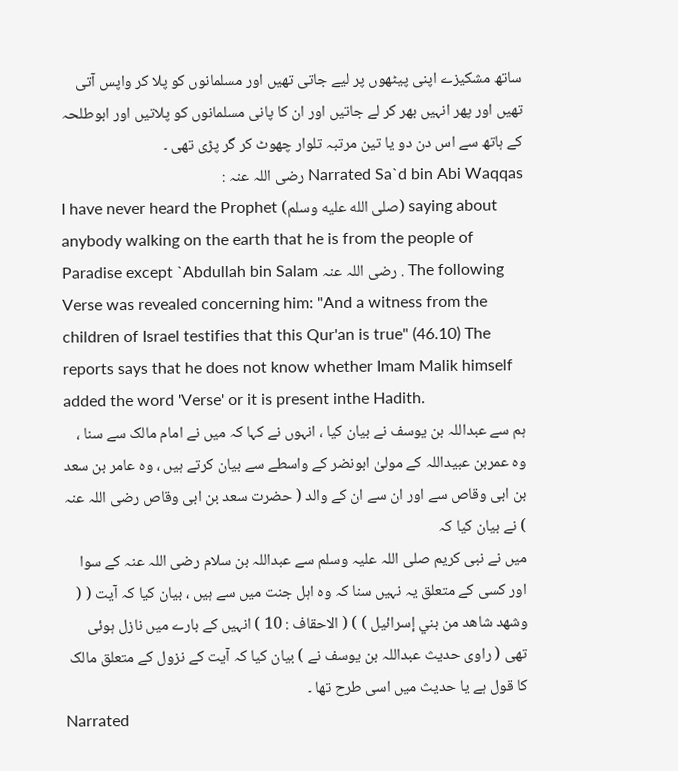ساتھ مشکیزے اپنی پیٹھوں پر لیے جاتی تھیں اور مسلمانوں کو پلا کر واپس آتی تھیں اور پھر انہیں بھر کر لے جاتیں اور ان کا پانی مسلمانوں کو پلاتیں اور ابوطلحہ کے ہاتھ سے اس دن دو یا تین مرتبہ تلوار چھوٹ کر گر پڑی تھی ۔
Narrated Sa`d bin Abi Waqqas رضی اللہ عنہ :
I have never heard the Prophet (صلى الله عليه وسلم) saying about anybody walking on the earth that he is from the people of Paradise except `Abdullah bin Salam رضی اللہ عنہ . The following Verse was revealed concerning him: "And a witness from the children of Israel testifies that this Qur'an is true" (46.10) The reports says that he does not know whether Imam Malik himself added the word 'Verse' or it is present inthe Hadith.
ہم سے عبداللہ بن یوسف نے بیان کیا ، انہوں نے کہا کہ میں نے امام مالک سے سنا ، وہ عمربن عبیداللہ کے مولیٰ ابونضر کے واسطے سے بیان کرتے ہیں ، وہ عامر بن سعد بن ابی وقاص سے اور ان سے ان کے والد ( حضرت سعد بن ابی وقاص رضی اللہ عنہ ) نے بیان کیا کہ
میں نے نبی کریم صلی اللہ علیہ وسلم سے عبداللہ بن سلام رضی اللہ عنہ کے سوا اور کسی کے متعلق یہ نہیں سنا کہ وہ اہل جنت میں سے ہیں ، بیان کیا کہ آیت ( ( وشهد شاهد من بني إسرائيل ) ) ( الاحقاف : 10 ) انہیں کے بارے میں نازل ہوئی تھی ( راوی حدیث عبداللہ بن یوسف نے ) بیان کیا کہ آیت کے نزول کے متعلق مالک کا قول ہے یا حدیث میں اسی طرح تھا ۔
Narrated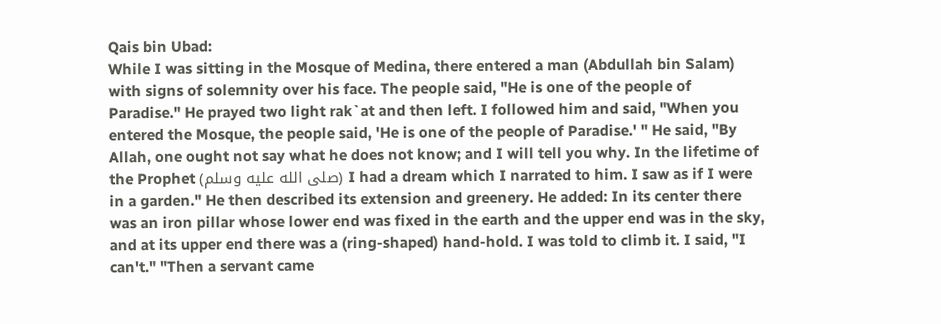Qais bin Ubad:
While I was sitting in the Mosque of Medina, there entered a man (Abdullah bin Salam) with signs of solemnity over his face. The people said, "He is one of the people of Paradise." He prayed two light rak`at and then left. I followed him and said, "When you entered the Mosque, the people said, 'He is one of the people of Paradise.' " He said, "By Allah, one ought not say what he does not know; and I will tell you why. In the lifetime of the Prophet (صلى الله عليه وسلم) I had a dream which I narrated to him. I saw as if I were in a garden." He then described its extension and greenery. He added: In its center there was an iron pillar whose lower end was fixed in the earth and the upper end was in the sky, and at its upper end there was a (ring-shaped) hand-hold. I was told to climb it. I said, "I can't." "Then a servant came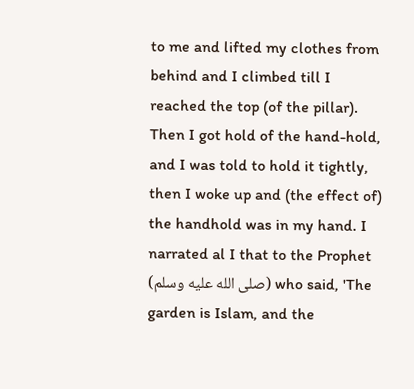to me and lifted my clothes from behind and I climbed till I reached the top (of the pillar). Then I got hold of the hand-hold, and I was told to hold it tightly, then I woke up and (the effect of) the handhold was in my hand. I narrated al I that to the Prophet (صلى الله عليه وسلم) who said, 'The garden is Islam, and the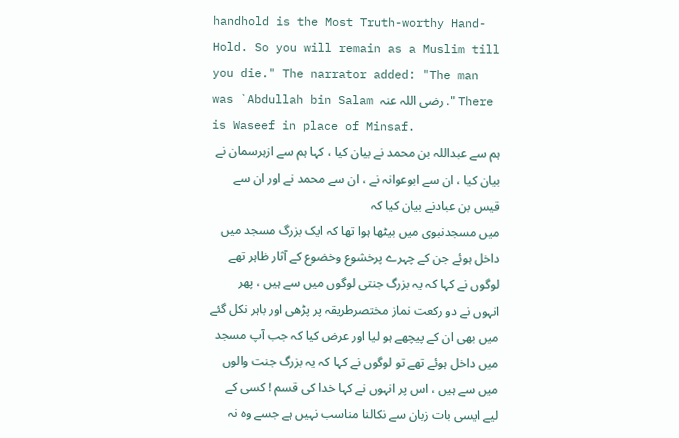handhold is the Most Truth-worthy Hand-Hold. So you will remain as a Muslim till you die." The narrator added: "The man was `Abdullah bin Salam رضی اللہ عنہ ." There is Waseef in place of Minsaf.
ہم سے عبداللہ بن محمد نے بیان کیا ، کہا ہم سے ازہرسمان نے بیان کیا ، ان سے ابوعوانہ نے ، ان سے محمد نے اور ان سے قیس بن عبادنے بیان کیا کہ
میں مسجدنبوی میں بیٹھا ہوا تھا کہ ایک بزرگ مسجد میں داخل ہوئے جن کے چہرے پرخشوع وخضوع کے آثار ظاہر تھے لوگوں نے کہا کہ یہ بزرگ جنتی لوگوں میں سے ہیں ، پھر انہوں نے دو رکعت نماز مختصرطریقہ پر پڑھی اور باہر نکل گئے میں بھی ان کے پیچھے ہو لیا اور عرض کیا کہ جب آپ مسجد میں داخل ہوئے تھے تو لوگوں نے کہا کہ یہ بزرگ جنت والوں میں سے ہیں ، اس پر انہوں نے کہا خدا کی قسم ! کسی کے لیے ایسی بات زبان سے نکالنا مناسب نہیں ہے جسے وہ نہ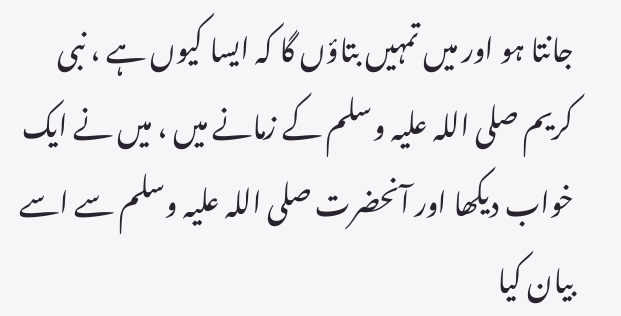جانتا ہو اور میں تمہیں بتاؤں گا کہ ایسا کیوں ہے ، نبی کریم صلی اللہ علیہ وسلم کے زمانے میں ، میں نے ایک خواب دیکھا اور آنحضرت صلی اللہ علیہ وسلم سے اسے بیان کیا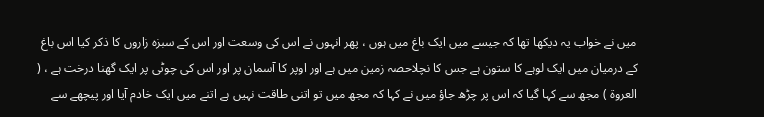میں نے خواب یہ دیکھا تھا کہ جیسے میں ایک باغ میں ہوں ، پھر انہوں نے اس کی وسعت اور اس کے سبزہ زاروں کا ذکر کیا اس باغ کے درمیان میں ایک لوہے کا ستون ہے جس کا نچلاحصہ زمین میں ہے اور اوپر کا آسمان پر اور اس کی چوٹی پر ایک گھنا درخت ہے ، ( العروۃ ) مجھ سے کہا گیا کہ اس پر چڑھ جاؤ میں نے کہا کہ مجھ میں تو اتنی طاقت نہیں ہے اتنے میں ایک خادم آیا اور پیچھے سے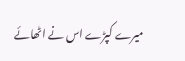میرے کپڑے اس نے اٹھائے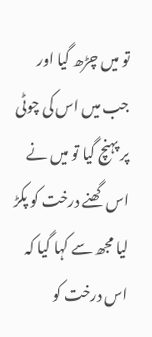تو میں چڑھ گیا اور جب میں اس کی چوٹی پر پہنچ گیا تو میں نے اس گھنے درخت کو پکڑ لیا مجھ سے کہا گیا کہ اس درخت کو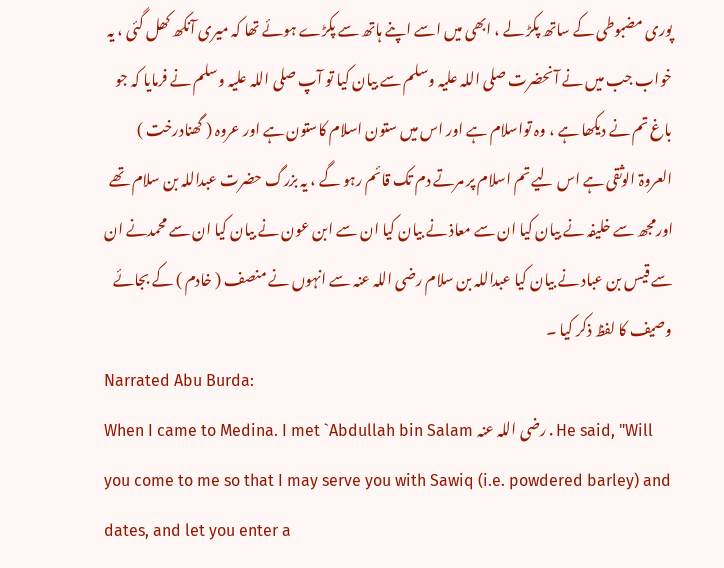پوری مضبوطی کے ساتھ پکڑ لے ، ابھی میں اسے اپنے ہاتھ سے پکڑے ہوئے تھا کہ میری آنکھ کھل گئی ، یہ خواب جب میں نے آنحضرت صلی اللہ علیہ وسلم سے بیان کیا تو آپ صلی اللہ علیہ وسلم نے فرمایا کہ جو باغ تم نے دیکھا ہے ، وہ تواسلام ہے اور اس میں ستون اسلام کاستون ہے اور عروہ ( گھنادرخت ) العروۃ الوثقی ہے اس لیے تم اسلام پر مرتے دم تک قائم رہو گے ، یہ بزرگ حضرت عبداللہ بن سلام تھے اورمجھ سے خلیفہ نے بیان کیا ان سے معاذ نے بیان کیا ان سے ابن عون نے بیان کیا ان سے محمدنے ان سے قیس بن عباد نے بیان کیا عبداللہ بن سلام رضی اللہ عنہ سے انہوں نے منصف ( خادم ) کے بجائے وصیف کا لفظ ذکر کیا ۔
Narrated Abu Burda:
When I came to Medina. I met `Abdullah bin Salam رضی اللہ عنہ . He said, "Will you come to me so that I may serve you with Sawiq (i.e. powdered barley) and dates, and let you enter a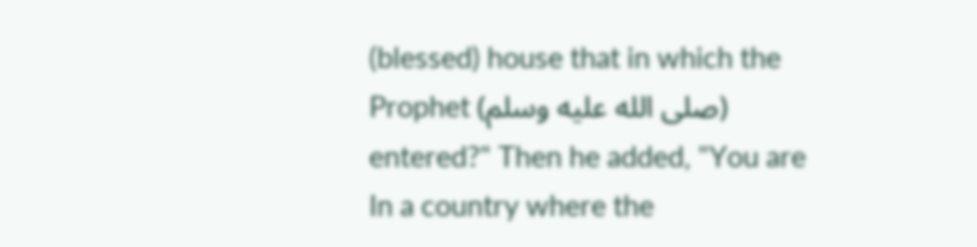(blessed) house that in which the Prophet (صلى الله عليه وسلم) entered?" Then he added, "You are In a country where the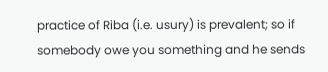practice of Riba (i.e. usury) is prevalent; so if somebody owe you something and he sends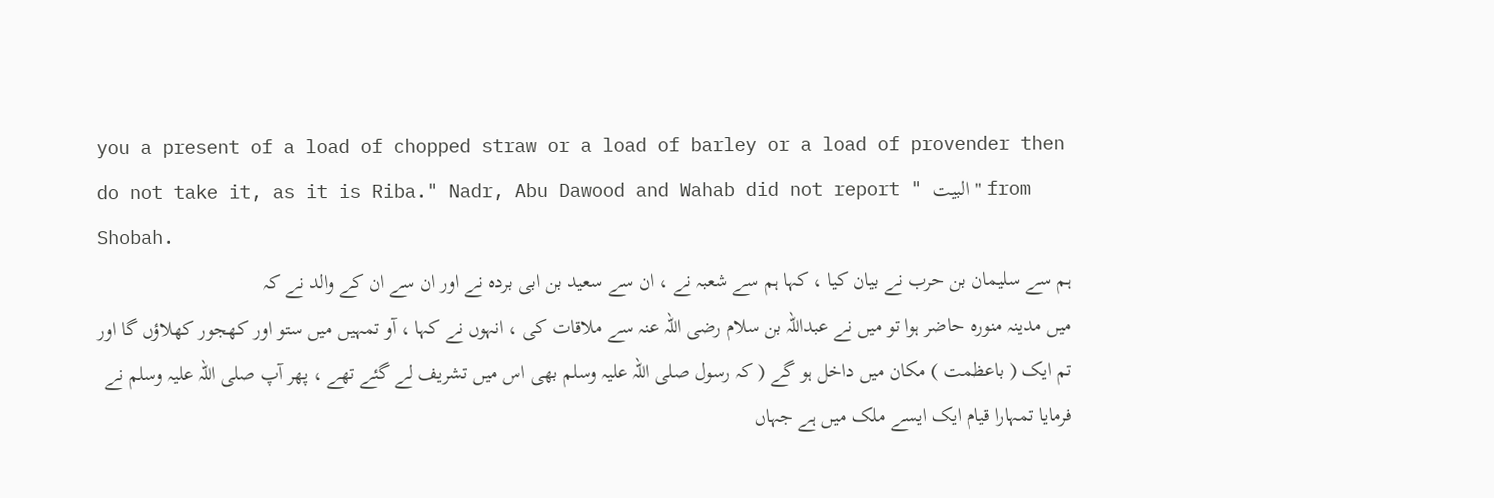you a present of a load of chopped straw or a load of barley or a load of provender then do not take it, as it is Riba." Nadr, Abu Dawood and Wahab did not report " البیت " from Shobah.
ہم سے سلیمان بن حرب نے بیان کیا ، کہا ہم سے شعبہ نے ، ان سے سعید بن ابی بردہ نے اور ان سے ان کے والد نے کہ
میں مدینہ منورہ حاضر ہوا تو میں نے عبداللہ بن سلام رضی اللہ عنہ سے ملاقات کی ، انہوں نے کہا ، آو تمہیں میں ستو اور کھجور کھلاؤں گا اور تم ایک ( باعظمت ) مکان میں داخل ہو گے ( کہ رسول صلی اللہ علیہ وسلم بھی اس میں تشریف لے گئے تھے ، پھر آپ صلی اللہ علیہ وسلم نے فرمایا تمہارا قیام ایک ایسے ملک میں ہے جہاں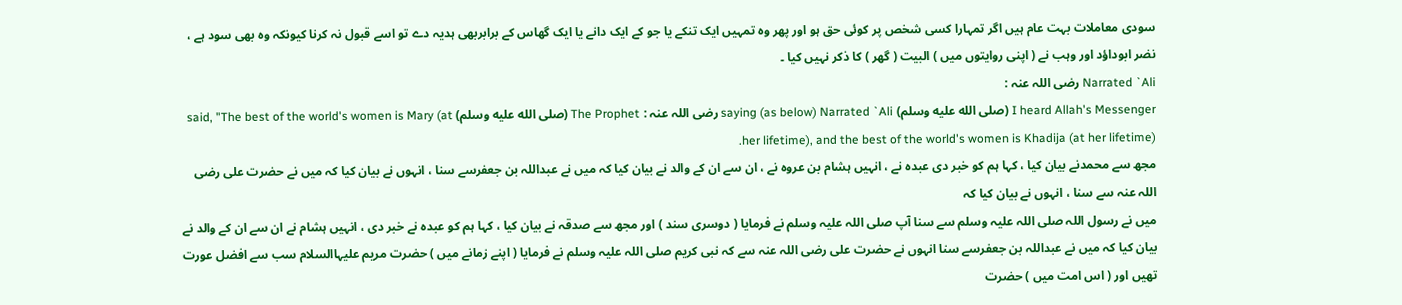سودی معاملات بہت عام ہیں اگر تمہارا کسی شخص پر کوئی حق ہو اور پھر وہ تمہیں ایک تنکے یا جو کے ایک دانے یا ایک گھاس کے برابربھی ہدیہ دے تو اسے قبول نہ کرنا کیونکہ وہ بھی سود ہے ، نضر ابوداؤد اور وہب نے ( اپنی روایتوں میں ) البیت ( گھر ) کا ذکر نہیں کیا ۔
Narrated `Ali رضی اللہ عنہ :
I heard Allah's Messenger (صلى الله عليه وسلم) saying (as below) Narrated `Ali رضی اللہ عنہ : The Prophet (صلى الله عليه وسلم) said, "The best of the world's women is Mary (at her lifetime), and the best of the world's women is Khadija (at her lifetime).
مجھ سے محمدنے بیان کیا ، کہا ہم کو خبر دی عبدہ نے ، انہیں ہشام بن عروہ نے ، ان سے ان کے والد نے بیان کیا کہ میں نے عبداللہ بن جعفرسے سنا ، انہوں نے بیان کیا کہ میں نے حضرت علی رضی اللہ عنہ سے سنا ، انہوں نے بیان کیا کہ
میں نے رسول اللہ صلی اللہ علیہ وسلم سے سنا آپ صلی اللہ علیہ وسلم نے فرمایا ( دوسری سند ) اور مجھ سے صدقہ نے بیان کیا ، کہا ہم کو عبدہ نے خبر دی ، انہیں ہشام نے ان سے ان کے والد نے بیان کیا کہ میں نے عبداللہ بن جعفرسے سنا انہوں نے حضرت علی رضی اللہ عنہ سے کہ نبی کریم صلی اللہ علیہ وسلم نے فرمایا ( اپنے زمانے میں ) حضرت مریم علیہاالسلام سب سے افضل عورت تھیں اور ( اس امت میں ) حضرت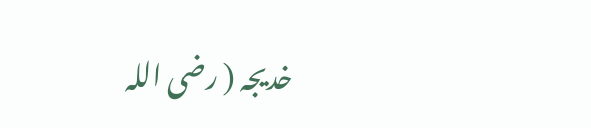خدیجہ ( رضی اللہ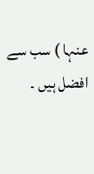عنہا ) سب سے افضل ہیں ۔